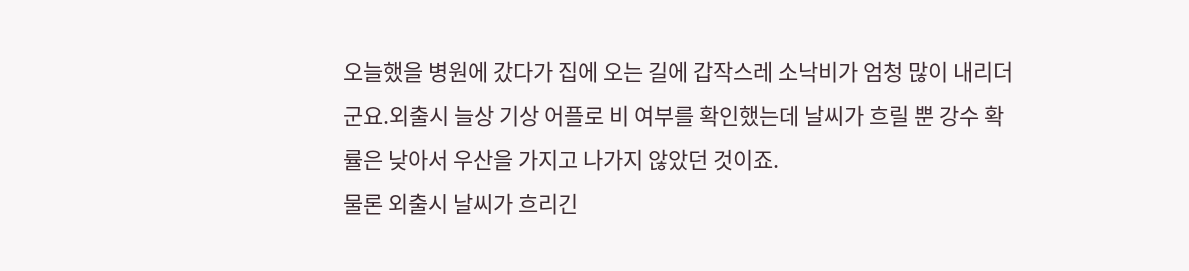오늘했을 병원에 갔다가 집에 오는 길에 갑작스레 소낙비가 엄청 많이 내리더군요.외출시 늘상 기상 어플로 비 여부를 확인했는데 날씨가 흐릴 뿐 강수 확률은 낮아서 우산을 가지고 나가지 않았던 것이죠.
물론 외출시 날씨가 흐리긴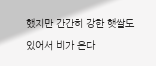했지만 간간히 강한 햇쌀도 있어서 비가 온다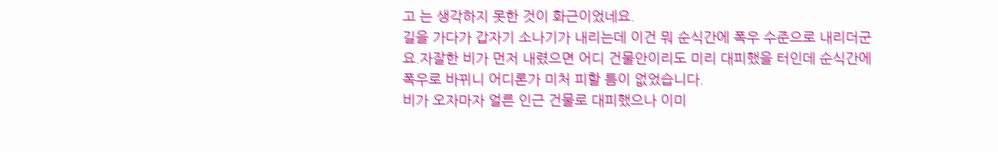고 는 생각하지 못한 것이 화근이었네요.
길을 가다가 갑자기 소나기가 내리는데 이건 뭐 순식간에 폭우 수준으로 내리더군요.자잘한 비가 먼저 내렸으면 어디 건물안이리도 미리 대피했을 터인데 순식간에 폭우로 바뀌니 어디론가 미처 피할 틈이 없었습니다.
비가 오자마자 얼른 인근 건물로 대피했으나 이미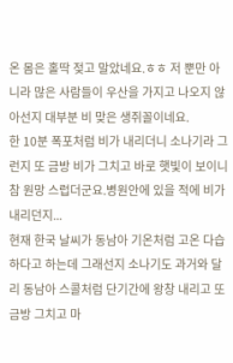온 몸은 홀딱 젖고 말았네요.ㅎㅎ 저 뿐만 아니라 많은 사람들이 우산을 가지고 나오지 않아선지 대부분 비 맞은 생쥐꼴이네요.
한 10분 폭포처럼 비가 내리더니 소나기라 그런지 또 금방 비가 그치고 바로 햇빛이 보이니 참 원망 스럽더군요.병원안에 있을 적에 비가 내리던지...
현재 한국 날씨가 동남아 기온처럼 고온 다습하다고 하는데 그래선지 소나기도 과거와 달리 동남아 스콜처럼 단기간에 왕창 내리고 또 금방 그치고 마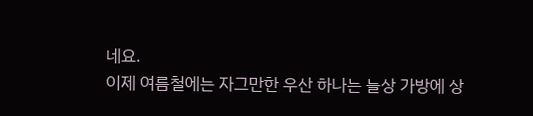네요.
이제 여름철에는 자그만한 우산 하나는 늘상 가방에 상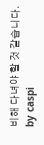비해 다녀야 할 것 같습니다.
by caspi